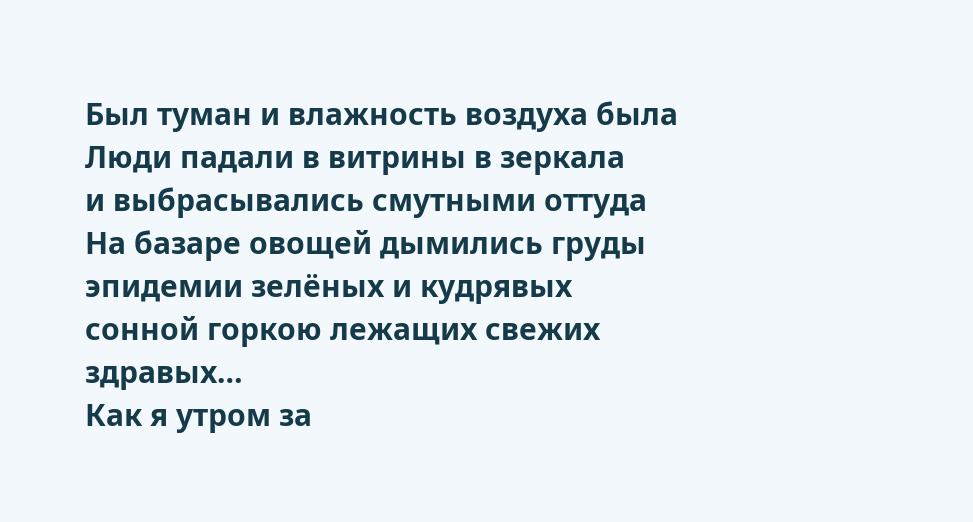Был туман и влажность воздуха была
Люди падали в витрины в зеркала
и выбрасывались смутными оттуда
На базаре овощей дымились груды
эпидемии зелёных и кудрявых
сонной горкою лежащих свежих здравых…
Как я утром за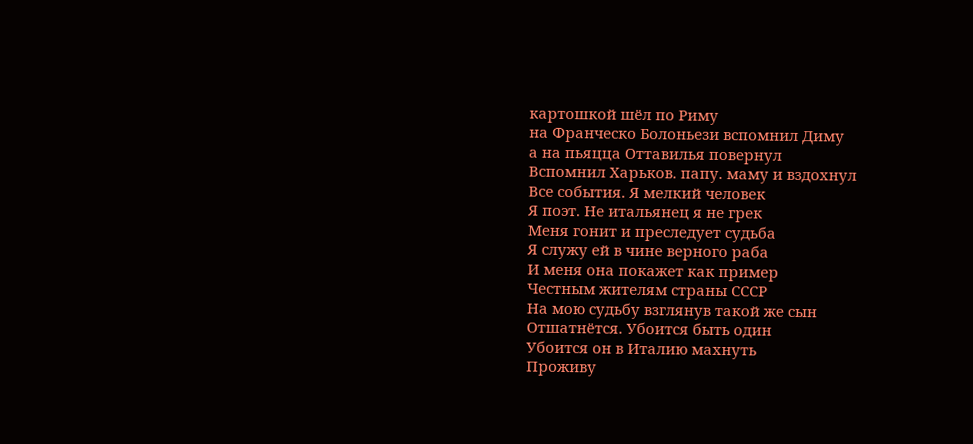картошкой шёл по Риму
на Франческо Болоньези вспомнил Диму
а на пьяцца Оттавилья повернул
Вспомнил Харьков. папу. маму и вздохнул
Все события. Я мелкий человек
Я поэт. Не итальянец я не грек
Меня гонит и преследует судьба
Я служу ей в чине верного раба
И меня она покажет как пример
Честным жителям страны СССР
На мою судьбу взглянув такой же сын
Отшатнётся. Убоится быть один
Убоится он в Италию махнуть
Проживу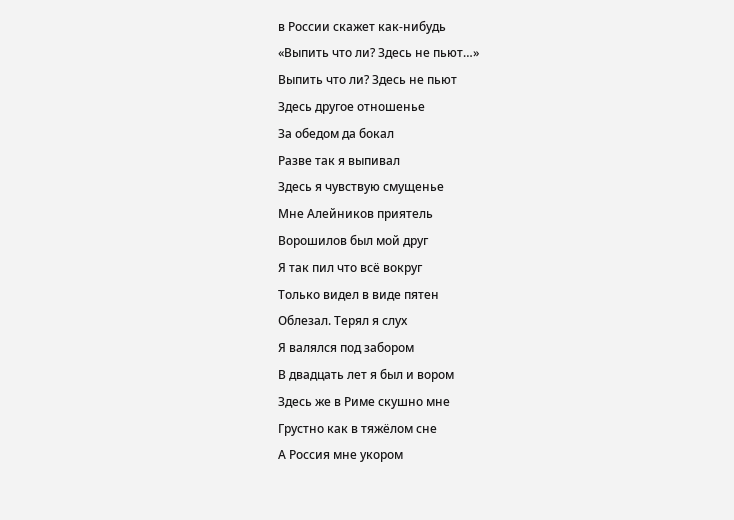в России скажет как-нибудь
«Выпить что ли? Здесь не пьют…»
Выпить что ли? Здесь не пьют
Здесь другое отношенье
За обедом да бокал
Разве так я выпивал
Здесь я чувствую смущенье
Мне Алейников приятель
Ворошилов был мой друг
Я так пил что всё вокруг
Только видел в виде пятен
Облезал. Терял я слух
Я валялся под забором
В двадцать лет я был и вором
Здесь же в Риме скушно мне
Грустно как в тяжёлом сне
А Россия мне укором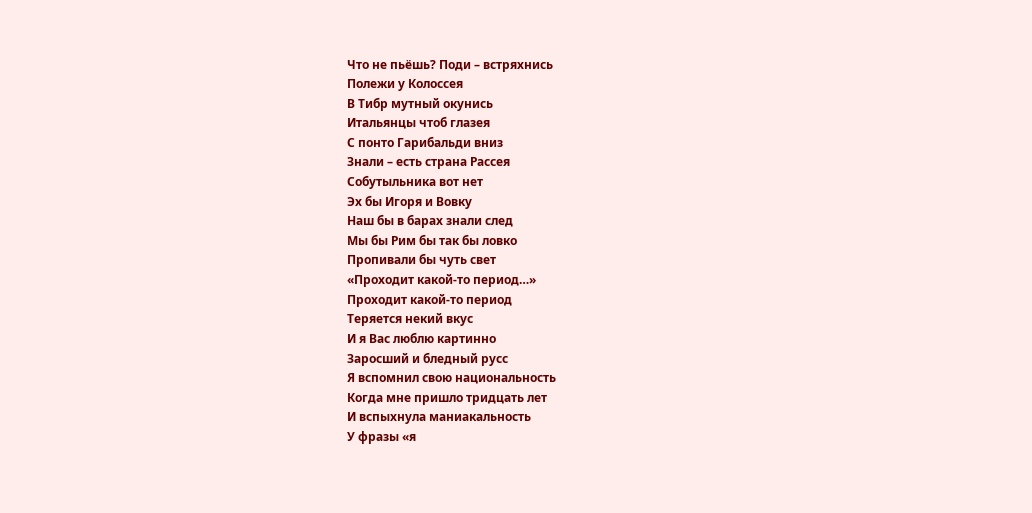Что не пьёшь? Поди – встряхнись
Полежи у Колоссея
В Тибр мутный окунись
Итальянцы чтоб глазея
С понто Гарибальди вниз
Знали – есть страна Рассея
Собутыльника вот нет
Эх бы Игоря и Вовку
Наш бы в барах знали след
Мы бы Рим бы так бы ловко
Пропивали бы чуть свет
«Проходит какой-то период…»
Проходит какой-то период
Теряется некий вкус
И я Вас люблю картинно
Заросший и бледный русс
Я вспомнил свою национальность
Когда мне пришло тридцать лет
И вспыхнула маниакальность
У фразы «я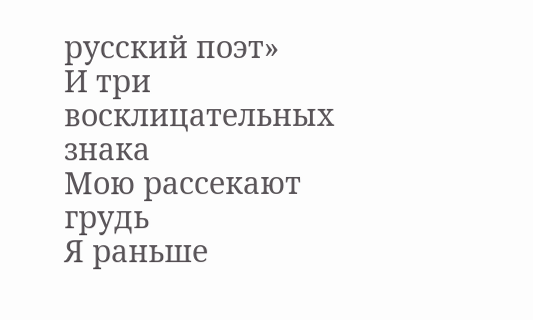русский поэт»
И три восклицательных знака
Мою рассекают грудь
Я раньше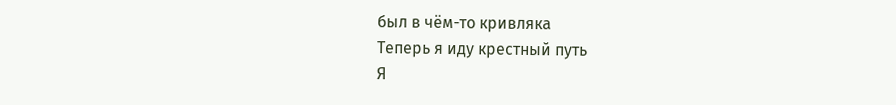был в чём-то кривляка
Теперь я иду крестный путь
Я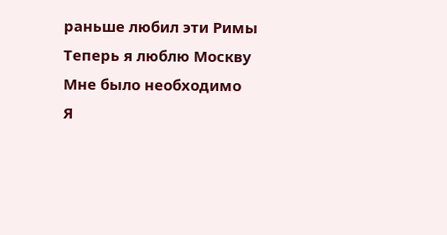раньше любил эти Римы
Теперь я люблю Москву
Мне было необходимо
Я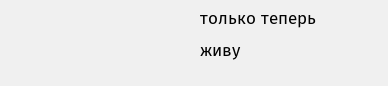только теперь живу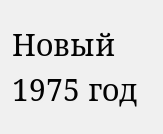Новый 1975 год